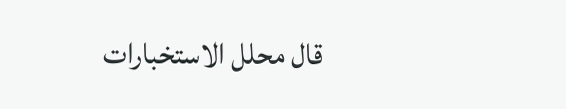قال محلل الاستخبارات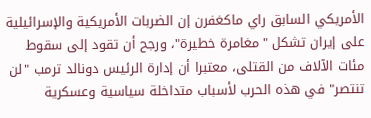الأمريكي السابق راي ماكغفرن إن الضربات الأمريكية والإسرائيلية على إيران تشكل "مغامرة خطيرة"، ورجح أن تقود إلى سقوط مئات الآلاف من القتلى، معتبرا أن إدارة الرئيس دونالد ترمب "لن تنتصر" في هذه الحرب لأسباب متداخلة سياسية وعسكرية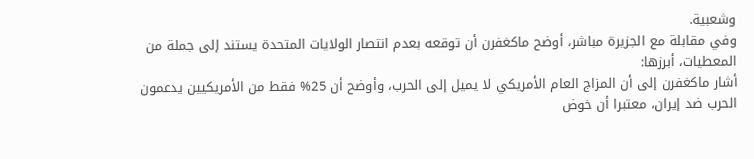وشعبية.
وفي مقابلة مع الجزيرة مباشر، أوضح ماكغفرن أن توقعه بعدم انتصار الولايات المتحدة يستند إلى جملة من المعطيات، أبرزها:
أشار ماكغفرن إلى أن المزاج العام الأمريكي لا يميل إلى الحرب، وأوضح أن 25% فقط من الأمريكيين يدعمون الحرب ضد إيران، معتبرا أن خوض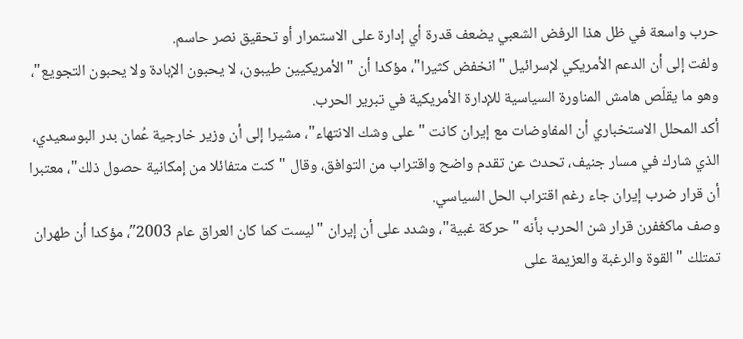حرب واسعة في ظل هذا الرفض الشعبي يضعف قدرة أي إدارة على الاستمرار أو تحقيق نصر حاسم.
ولفت إلى أن الدعم الأمريكي لإسرائيل "انخفض كثيرا"، مؤكدا أن "الأمريكيين طيبون، لا يحبون الإبادة ولا يحبون التجويع"، وهو ما يقلّص هامش المناورة السياسية للإدارة الأمريكية في تبرير الحرب.
أكد المحلل الاستخباري أن المفاوضات مع إيران كانت "على وشك الانتهاء"، مشيرا إلى أن وزير خارجية عُمان بدر البوسعيدي، الذي شارك في مسار جنيف، تحدث عن تقدم واضح واقتراب من التوافق، وقال "كنت متفائلا من إمكانية حصول ذلك"، معتبرا أن قرار ضرب إيران جاء رغم اقتراب الحل السياسي.
وصف ماكغفرن قرار شن الحرب بأنه "حركة غبية"، وشدد على أن إيران "ليست كما كان العراق عام 2003″، مؤكدا أن طهران تمتلك "القوة والرغبة والعزيمة على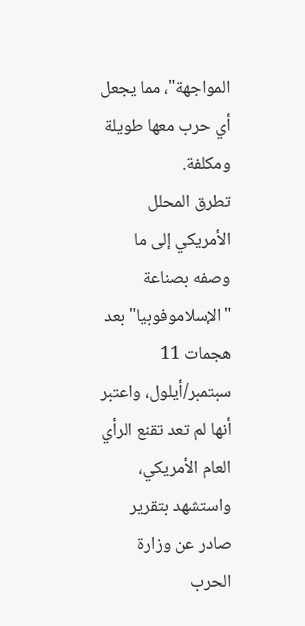المواجهة"، مما يجعل أي حرب معها طويلة ومكلفة.
تطرق المحلل الأمريكي إلى ما وصفه بصناعة "الإسلاموفوبيا" بعد هجمات 11 سبتمبر/أيلول، واعتبر أنها لم تعد تقنع الرأي العام الأمريكي، واستشهد بتقرير صادر عن وزارة الحرب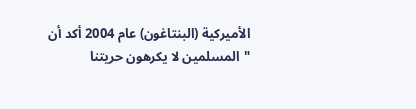الأميركية (البنتاغون) عام 2004 أكد أن "المسلمين لا يكرهون حريتنا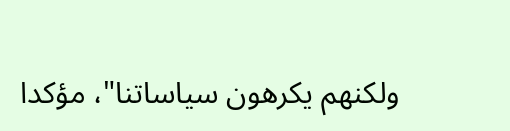ولكنهم يكرهون سياساتنا"، مؤكدا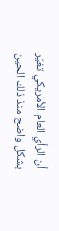أن الرأي العام الأمريكي تغيّر بشكل واضح منذ ذلك الحين